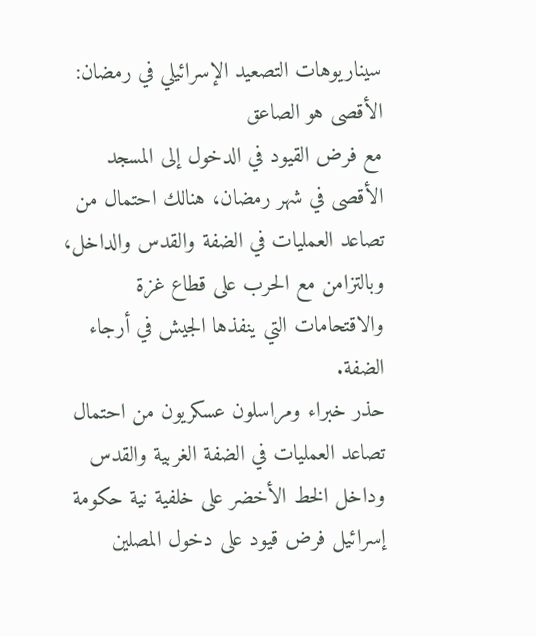سيناريوهات التصعيد الإسرائيلي في رمضان: الأقصى هو الصاعق
مع فرض القيود في الدخول إلى المسجد الأقصى في شهر رمضان، هنالك احتمال من تصاعد العمليات في الضفة والقدس والداخل، وبالتزامن مع الحرب على قطاع غزة والاقتحامات التي ينفذها الجيش في أرجاء الضفة.
حذر خبراء ومراسلون عسكريون من احتمال تصاعد العمليات في الضفة الغربية والقدس وداخل الخط الأخضر على خلفية نية حكومة إسرائيل فرض قيود على دخول المصلين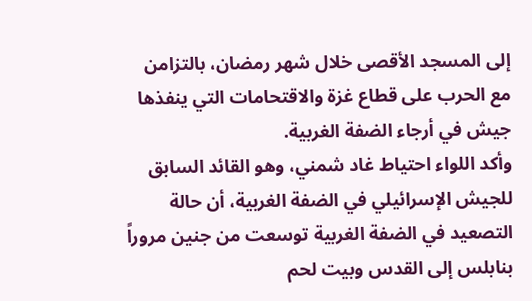إلى المسجد الأقصى خلال شهر رمضان، بالتزامن مع الحرب على قطاع غزة والاقتحامات التي ينفذها جيش في أرجاء الضفة الغربية.
وأكد اللواء احتياط غاد شمني، وهو القائد السابق للجيش الإسرائيلي في الضفة الغربية، أن حالة التصعيد في الضفة الغربية توسعت من جنين مروراً بنابلس إلى القدس وبيت لحم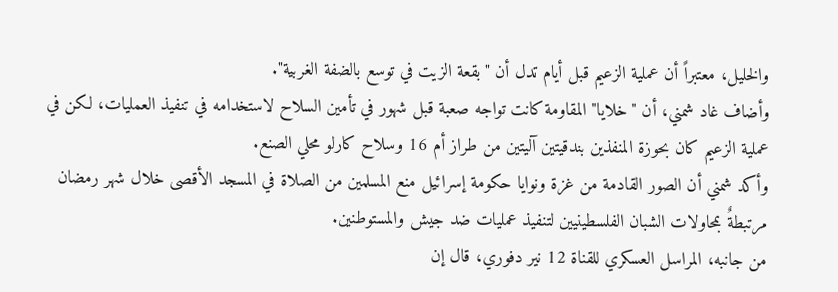والخليل، معتبراً أن عملية الزعيم قبل أيام تدل أن "بقعة الزيت في توسع بالضفة الغربية".
وأضاف غاد شمني، أن "خلايا" المقاومة كانت تواجه صعبة قبل شهور في تأمين السلاح لاستخدامه في تنفيذ العمليات، لكن في عملية الزعيم كان بحوزة المنفذين بندقيتين آليتين من طراز أم 16 وسلاح كارلو محلي الصنع.
وأكد شمني أن الصور القادمة من غزة ونوايا حكومة إسرائيل منع المسلمين من الصلاة في المسجد الأقصى خلال شهر رمضان مرتبطةٌ بمحاولات الشبان الفلسطينيين لتنفيذ عمليات ضد جيش والمستوطنين.
من جانبه، المراسل العسكري للقناة 12 نير دفوري، قال إن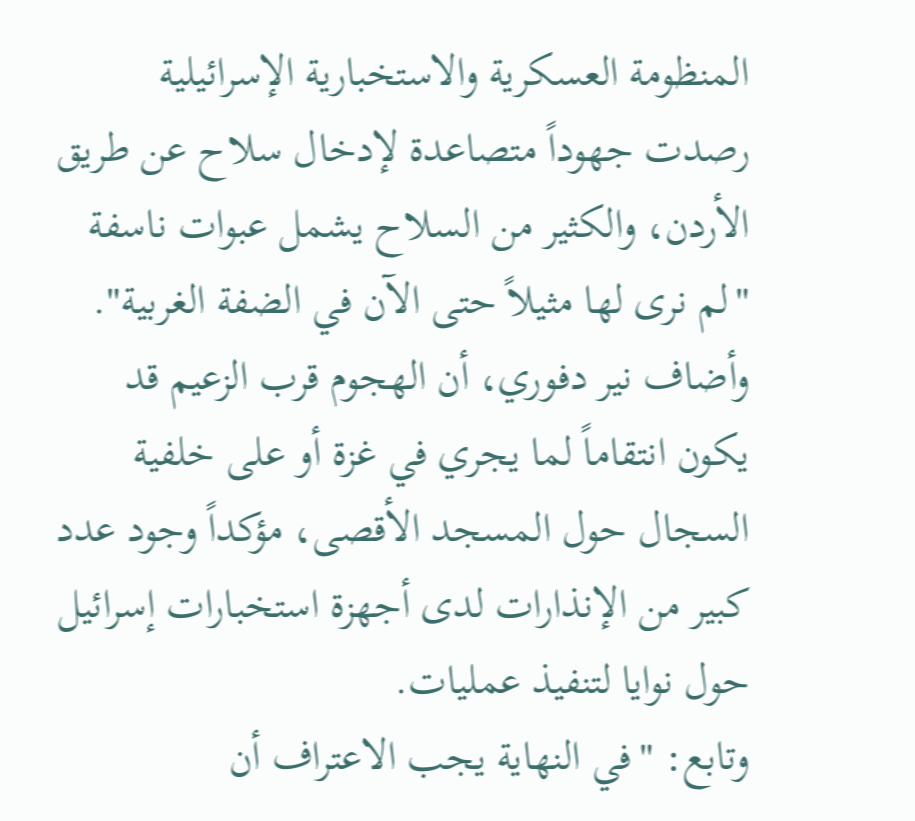المنظومة العسكرية والاستخبارية الإسرائيلية رصدت جهوداً متصاعدة لإدخال سلاح عن طريق الأردن، والكثير من السلاح يشمل عبوات ناسفة "لم نرى لها مثيلاً حتى الآن في الضفة الغربية".
وأضاف نير دفوري، أن الهجوم قرب الزعيم قد يكون انتقاماً لما يجري في غزة أو على خلفية السجال حول المسجد الأقصى، مؤكداً وجود عدد كبير من الإنذارات لدى أجهزة استخبارات إسرائيل حول نوايا لتنفيذ عمليات.
وتابع: "في النهاية يجب الاعتراف أن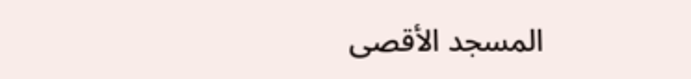المسجد الأقصى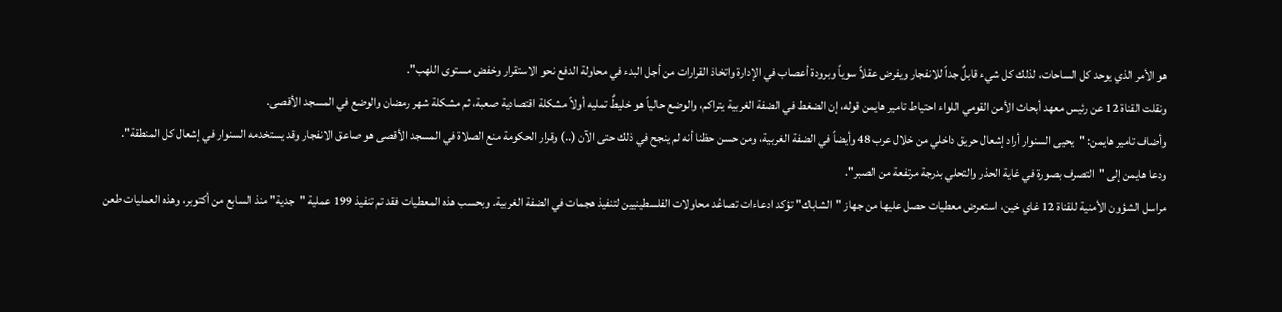هو الأمر الذي يوحد كل الساحات، لذلك كل شيء قابلٌ جداً للانفجار ويفرض عقلاً سوياً وبرودة أعصاب في الإدارة واتخاذ القرارات من أجل البدء في محاولة الدفع نحو الاستقرار وخفض مستوى اللهب".
ونقلت القناة 12 عن رئيس معهد أبحاث الأمن القومي اللواء احتياط تامير هايمن قوله، إن الضغط في الضفة الغربية يتراكم، والوضع حالياً هو خليطٌ تمليه أولاً مشكلة اقتصادية صعبة، ثم مشكلة شهر رمضان والوضع في المسجد الأقصى.
وأضاف تامير هايمن: "يحيى السنوار أراد إشعال حريق داخلي من خلال عرب 48 وأيضاً في الضفة الغربية، ومن حسن حظنا أنه لم ينجح في ذلك حتى الآن (..) وقرار الحكومة منع الصلاة في المسجد الأقصى هو صاعق الانفجار وقد يستخدمه السنوار في إشعال كل المنطقة".
ودعا هايمن إلى "التصرف بصورة في غاية الحذر والتحلي بدرجة مرتفعة من الصبر".
مراسل الشؤون الأمنية للقناة 12 غاي خين، استعرض معطيات حصل عليها من جهاز "الشاباك" تؤكد ادعاءات تصاعُد محاولات الفلسطينيين لتنفيذ هجمات في الضفة الغربية. وبحسب هذه المعطيات فقد تم تنفيذ 199 عملية "جدية" منذ السابع من أكتوبر، وهذه العمليات طعن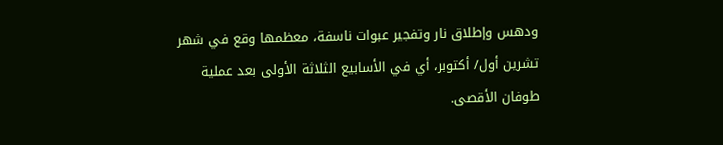ودهس وإطلاق نار وتفجير عبوات ناسفة، معظمها وقع في شهر تشرين أول/ أكتوبر، أي في الأسابيع الثلاثة الأولى بعد عملية طوفان الأقصى.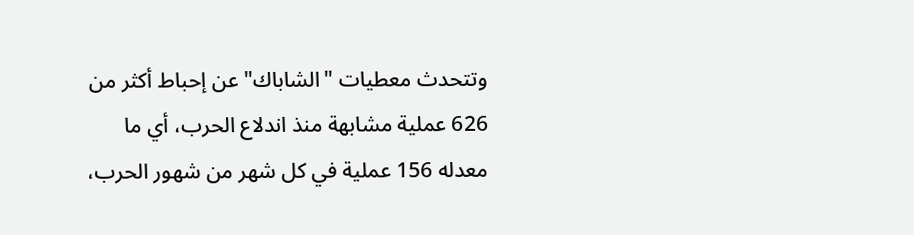وتتحدث معطيات "الشاباك" عن إحباط أكثر من 626 عملية مشابهة منذ اندلاع الحرب، أي ما معدله 156 عملية في كل شهر من شهور الحرب،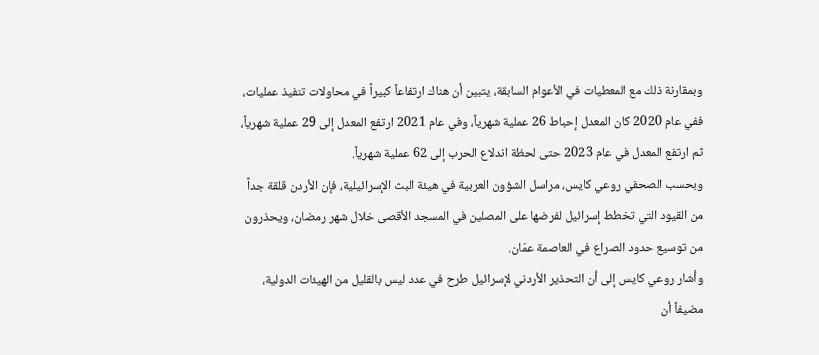وبمقارنة ذلك مع المعطيات في الأعوام السابقة، يتبين أن هناك ارتفاعاً كبيراً في محاولات تنفيذ عمليات، ففي عام 2020 كان المعدل إحباط 26 عملية شهرياً، وفي عام 2021 ارتفع المعدل إلى 29 عملية شهرياً، ثم ارتفع المعدل في عام 2023 حتى لحظة اندلاع الحرب إلى 62 عملية شهرياً.
وبحسب الصحفي روعي كايس، مراسل الشؤون العربية في هيئة البث الإسرائيلية، فإن الأردن قلقة جداً من القيود التي تخطط إسرائيل لفرضها على المصلين في المسجد الأقصى خلال شهر رمضان، ويحذرون من توسيع حدود الصراع في العاصمة عمّان.
وأشار روعي كايس إلى أن التحذير الأردني لإسرائيل طرح في عدد ليس بالقليل من الهيئات الدولية، مضيفاً أن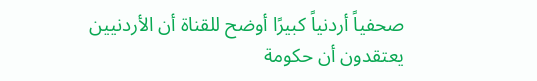صحفياً أردنياً كبيرًا أوضح للقناة أن الأردنيين يعتقدون أن حكومة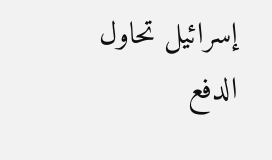إسرائيل تحاول الدفع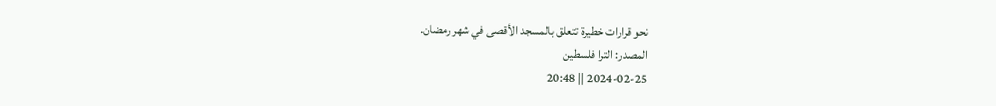نحو قرارات خطيرة تتعلق بالمسجد الأقصى في شهر رمضان.
المصدر: الترا فلسطين
2024-02-25 || 20:48